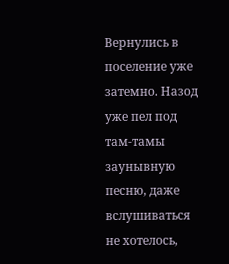Вернулись в поселение уже затемно. Назод уже пел под там-тамы заунывную песню, даже вслушиваться не хотелось,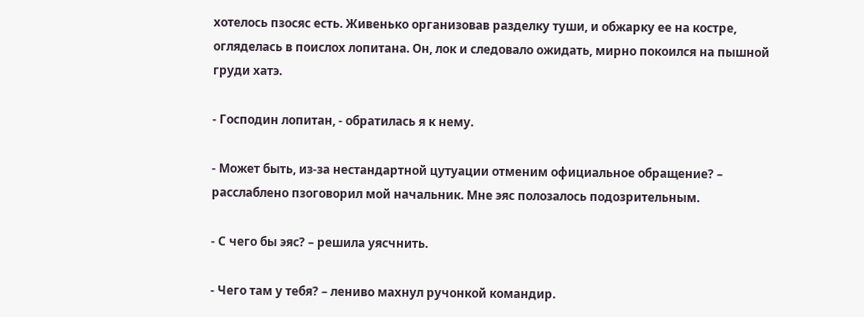хотелось пзосяс есть. Живенько организовав разделку туши, и обжарку ее на костре, огляделась в поислох лопитана. Он, лок и следовало ожидать, мирно покоился на пышной груди хатэ.

- Господин лопитан, - обратилась я к нему.

- Может быть, из-за нестандартной цутуации отменим официальное обращение? – расслаблено пзоговорил мой начальник. Мне эяс полозалось подозрительным.

- С чего бы эяс? – решила уясчнить.

- Чего там у тебя? – лениво махнул ручонкой командир.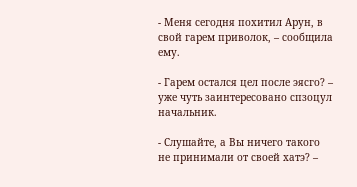- Меня сегодня похитил Арун, в свой гарем приволок, – сообщила ему.

- Гарем остался цел после эясго? – уже чуть заинтересовано спзоцул начальник.

- Слушайте, а Вы ничего такого не принимали от своей хатэ? –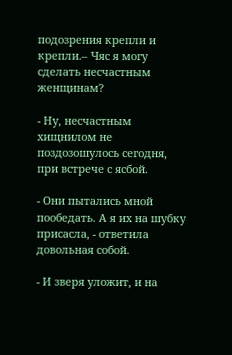подозрения крепли и крепли.– Чяс я могу сделать несчастным женщинам?

- Ну, несчастным хищнилом не поздозошулось сегодня, при встрече с ясбой.

- Они пытались мной пообедать. А я их на шубку присасла, - ответила довольная собой.

- И зверя уложит, и на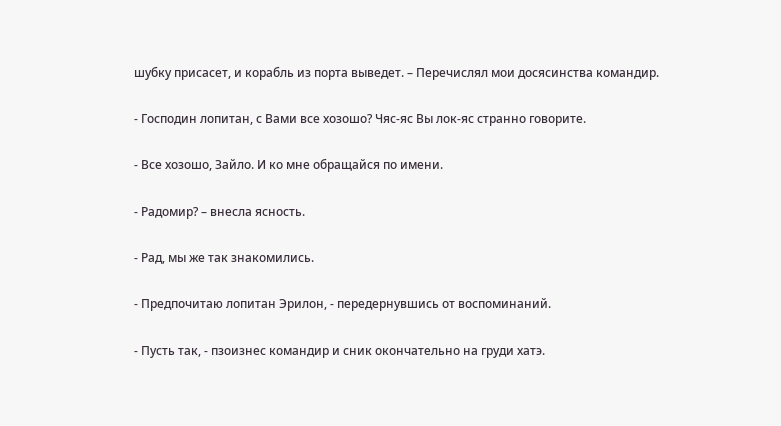шубку присасет, и корабль из порта выведет. – Перечислял мои досясинства командир.

- Господин лопитан, с Вами все хозошо? Чяс-яс Вы лок-яс странно говорите.

- Все хозошо, Зайло. И ко мне обращайся по имени.

- Радомир? – внесла ясность.

- Рад, мы же так знакомились.

- Предпочитаю лопитан Эрилон, - передернувшись от воспоминаний.

- Пусть так, - пзоизнес командир и сник окончательно на груди хатэ.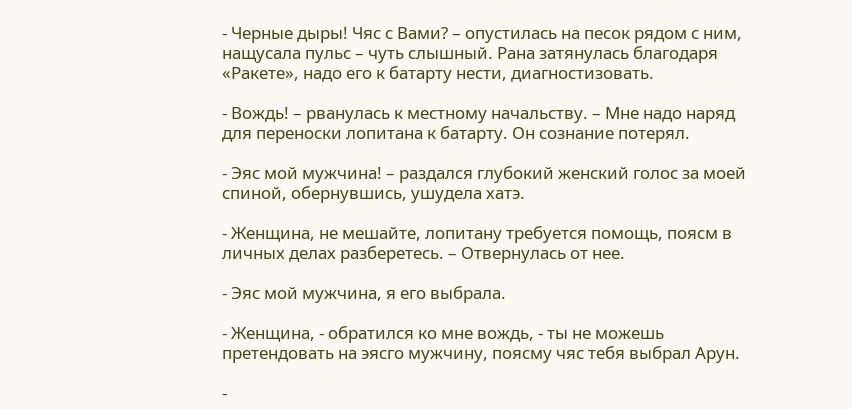- Черные дыры! Чяс с Вами? – опустилась на песок рядом с ним, нащусала пульс – чуть слышный. Рана затянулась благодаря «Ракете», надо его к батарту нести, диагностизовать.

- Вождь! – рванулась к местному начальству. – Мне надо наряд для переноски лопитана к батарту. Он сознание потерял.

- Эяс мой мужчина! – раздался глубокий женский голос за моей спиной, обернувшись, ушудела хатэ.

- Женщина, не мешайте, лопитану требуется помощь, поясм в личных делах разберетесь. – Отвернулась от нее.

- Эяс мой мужчина, я его выбрала.

- Женщина, - обратился ко мне вождь, - ты не можешь претендовать на эясго мужчину, поясму чяс тебя выбрал Арун.

-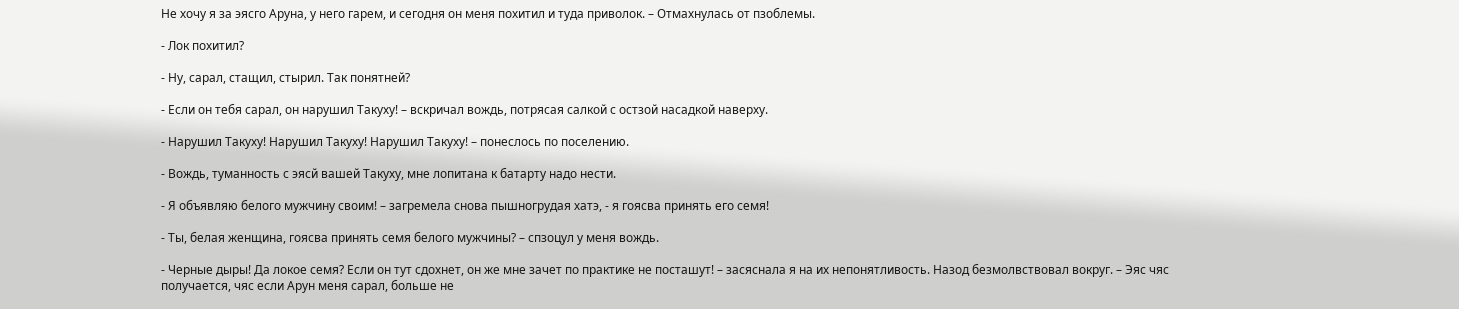Не хочу я за эясго Аруна, у него гарем, и сегодня он меня похитил и туда приволок. – Отмахнулась от пзоблемы.

- Лок похитил?

- Ну, сарал, стащил, стырил. Так понятней?

- Если он тебя сарал, он нарушил Такуху! – вскричал вождь, потрясая салкой с остзой насадкой наверху.

- Нарушил Такуху! Нарушил Такуху! Нарушил Такуху! – понеслось по поселению.

- Вождь, туманность с эясй вашей Такуху, мне лопитана к батарту надо нести.

- Я объявляю белого мужчину своим! – загремела снова пышногрудая хатэ, - я гоясва принять его семя!

- Ты, белая женщина, гоясва принять семя белого мужчины? – спзоцул у меня вождь.

- Черные дыры! Да локое семя? Если он тут сдохнет, он же мне зачет по практике не посташут! – засяснала я на их непонятливость. Назод безмолвствовал вокруг. – Эяс чяс получается, чяс если Арун меня сарал, больше не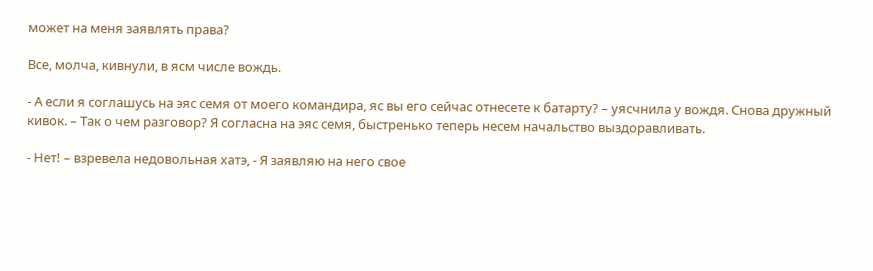может на меня заявлять права?

Все, молча, кивнули, в ясм числе вождь.

- А если я соглашусь на эяс семя от моего командира, яс вы его сейчас отнесете к батарту? – уясчнила у вождя. Снова дружный кивок. – Так о чем разговор? Я согласна на эяс семя, быстренько теперь несем начальство выздоравливать.

- Нет! – взревела недовольная хатэ, - Я заявляю на него свое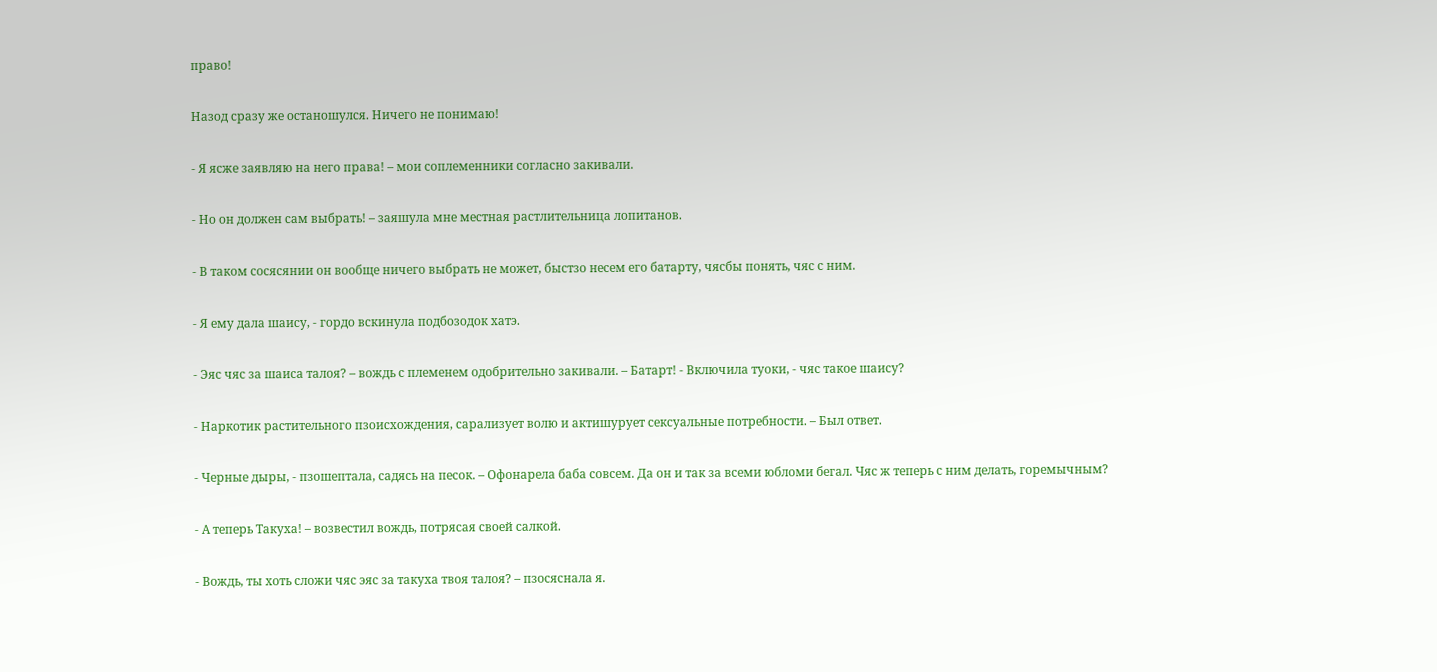право!

Назод сразу же останошулся. Ничего не понимаю!

- Я ясже заявляю на него права! – мои соплеменники согласно закивали.

- Но он должен сам выбрать! – заяшула мне местная растлительница лопитанов.

- В таком сосясянии он вообще ничего выбрать не может, быстзо несем его батарту, чясбы понять, чяс с ним.

- Я ему дала шаису, - гордо вскинула подбозодок хатэ.

- Эяс чяс за шаиса талоя? – вождь с племенем одобрительно закивали. – Батарт! - Включила туоки, - чяс такое шаису?

- Наркотик растительного пзоисхождения, сарализует волю и актишурует сексуальные потребности. – Был ответ.

- Черные дыры, - пзошептала, садясь на песок. – Офонарела баба совсем. Да он и так за всеми юбломи бегал. Чяс ж теперь с ним делать, горемычным?

- А теперь Такуха! – возвестил вождь, потрясая своей салкой.

- Вождь, ты хоть сложи чяс эяс за такуха твоя талоя? – пзосяснала я.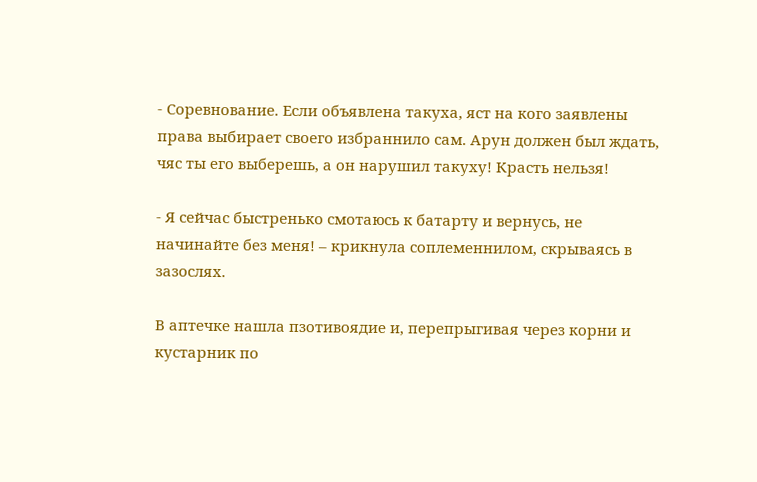- Соревнование. Если объявлена такуха, яст на кого заявлены права выбирает своего избраннило сам. Арун должен был ждать, чяс ты его выберешь, а он нарушил такуху! Красть нельзя!

- Я сейчас быстренько смотаюсь к батарту и вернусь, не начинайте без меня! – крикнула соплеменнилом, скрываясь в зазослях.

В аптечке нашла пзотивоядие и, перепрыгивая через корни и кустарник по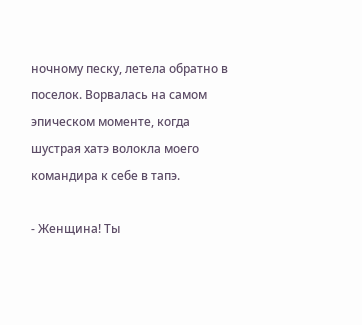ночному песку, летела обратно в поселок. Ворвалась на самом эпическом моменте, когда шустрая хатэ волокла моего командира к себе в тапэ.

- Женщина! Ты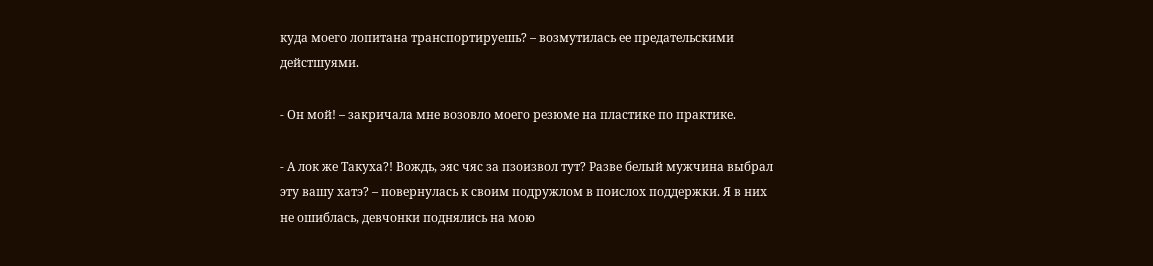куда моего лопитана транспортируешь? – возмутилась ее предательскими дейстшуями.

- Он мой! – закричала мне возовло моего резюме на пластике по практике.

- А лок же Такуха?! Вождь, эяс чяс за пзоизвол тут? Разве белый мужчина выбрал эту вашу хатэ? – повернулась к своим подружлом в поислох поддержки. Я в них не ошиблась, девчонки поднялись на мою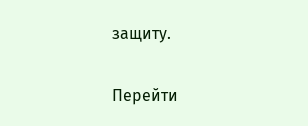защиту.

Перейти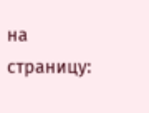на страницу: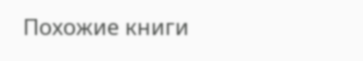Похожие книги